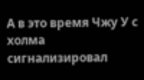А в это время Чжу У с холма сигнализировал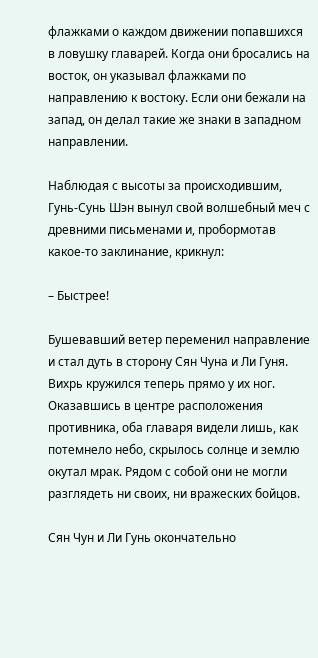флажками о каждом движении попавшихся в ловушку главарей. Когда они бросались на восток, он указывал флажками по направлению к востоку. Если они бежали на запад, он делал такие же знаки в западном направлении.

Наблюдая с высоты за происходившим, Гунь-Сунь Шэн вынул свой волшебный меч с древними письменами и, пробормотав какое-то заклинание, крикнул:

– Быстрее!

Бушевавший ветер переменил направление и стал дуть в сторону Сян Чуна и Ли Гуня. Вихрь кружился теперь прямо у их ног. Оказавшись в центре расположения противника, оба главаря видели лишь, как потемнело небо, скрылось солнце и землю окутал мрак. Рядом с собой они не могли разглядеть ни своих, ни вражеских бойцов.

Сян Чун и Ли Гунь окончательно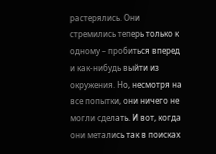растерялись. Они стремились теперь только к одному – пробиться вперед и как-нибудь выйти из окружения. Но, несмотря на все попытки, они ничего не могли сделать. И вот, когда они метались так в поисках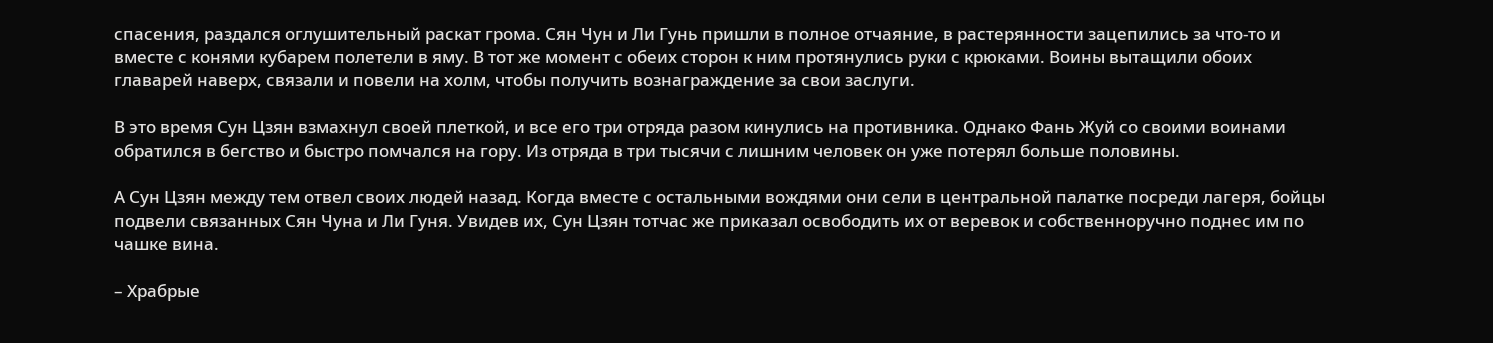спасения, раздался оглушительный раскат грома. Сян Чун и Ли Гунь пришли в полное отчаяние, в растерянности зацепились за что-то и вместе с конями кубарем полетели в яму. В тот же момент с обеих сторон к ним протянулись руки с крюками. Воины вытащили обоих главарей наверх, связали и повели на холм, чтобы получить вознаграждение за свои заслуги.

В это время Сун Цзян взмахнул своей плеткой, и все его три отряда разом кинулись на противника. Однако Фань Жуй со своими воинами обратился в бегство и быстро помчался на гору. Из отряда в три тысячи с лишним человек он уже потерял больше половины.

А Сун Цзян между тем отвел своих людей назад. Когда вместе с остальными вождями они сели в центральной палатке посреди лагеря, бойцы подвели связанных Сян Чуна и Ли Гуня. Увидев их, Сун Цзян тотчас же приказал освободить их от веревок и собственноручно поднес им по чашке вина.

– Храбрые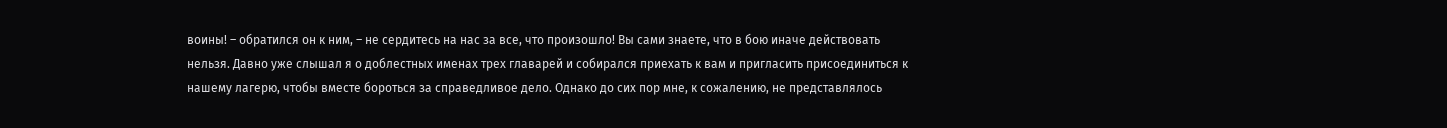воины! – обратился он к ним, – не сердитесь на нас за все, что произошло! Вы сами знаете, что в бою иначе действовать нельзя. Давно уже слышал я о доблестных именах трех главарей и собирался приехать к вам и пригласить присоединиться к нашему лагерю, чтобы вместе бороться за справедливое дело. Однако до сих пор мне, к сожалению, не представлялось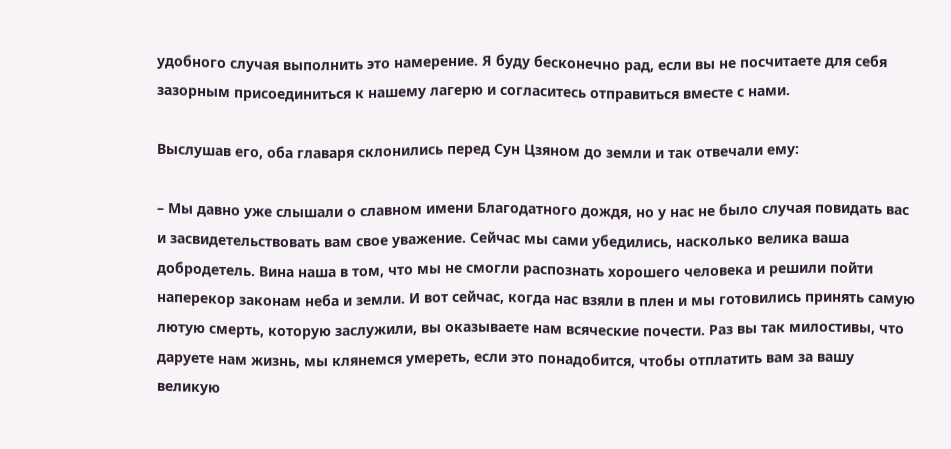удобного случая выполнить это намерение. Я буду бесконечно рад, если вы не посчитаете для себя зазорным присоединиться к нашему лагерю и согласитесь отправиться вместе с нами.

Выслушав его, оба главаря склонились перед Сун Цзяном до земли и так отвечали ему:

– Мы давно уже слышали о славном имени Благодатного дождя, но у нас не было случая повидать вас и засвидетельствовать вам свое уважение. Сейчас мы сами убедились, насколько велика ваша добродетель. Вина наша в том, что мы не смогли распознать хорошего человека и решили пойти наперекор законам неба и земли. И вот сейчас, когда нас взяли в плен и мы готовились принять самую лютую смерть, которую заслужили, вы оказываете нам всяческие почести. Раз вы так милостивы, что даруете нам жизнь, мы клянемся умереть, если это понадобится, чтобы отплатить вам за вашу великую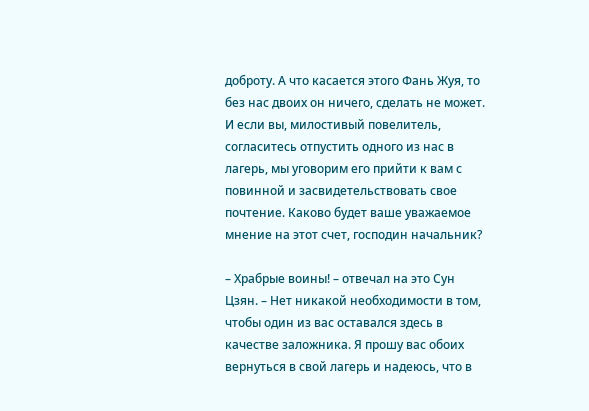доброту. А что касается этого Фань Жуя, то без нас двоих он ничего, сделать не может. И если вы, милостивый повелитель, согласитесь отпустить одного из нас в лагерь, мы уговорим его прийти к вам с повинной и засвидетельствовать свое почтение. Каково будет ваше уважаемое мнение на этот счет, господин начальник?

– Храбрые воины! – отвечал на это Сун Цзян. – Нет никакой необходимости в том, чтобы один из вас оставался здесь в качестве заложника. Я прошу вас обоих вернуться в свой лагерь и надеюсь, что в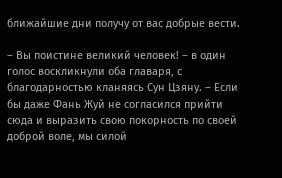ближайшие дни получу от вас добрые вести.

– Вы поистине великий человек! – в один голос воскликнули оба главаря, с благодарностью кланяясь Сун Цзяну. – Если бы даже Фань Жуй не согласился прийти сюда и выразить свою покорность по своей доброй воле, мы силой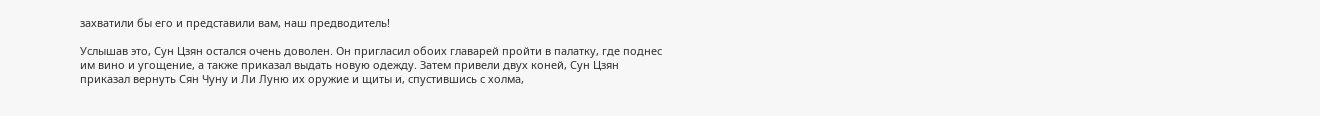захватили бы его и представили вам, наш предводитель!

Услышав это, Сун Цзян остался очень доволен. Он пригласил обоих главарей пройти в палатку, где поднес им вино и угощение, а также приказал выдать новую одежду. Затем привели двух коней, Сун Цзян приказал вернуть Сян Чуну и Ли Луню их оружие и щиты и, спустившись с холма,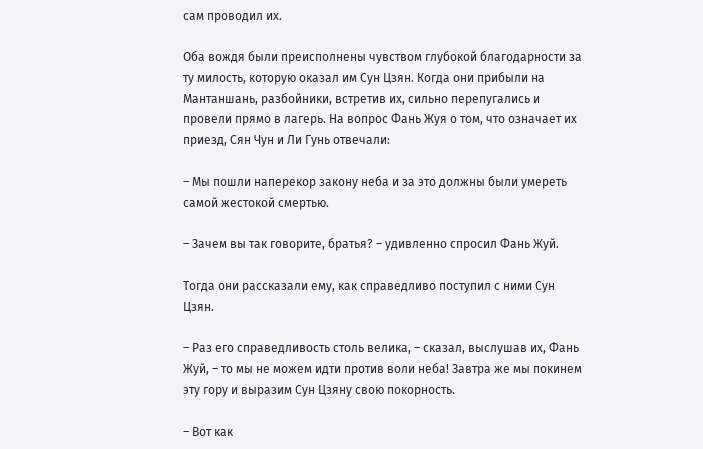сам проводил их.

Оба вождя были преисполнены чувством глубокой благодарности за ту милость, которую оказал им Сун Цзян. Когда они прибыли на Мантаншань, разбойники, встретив их, сильно перепугались и провели прямо в лагерь. На вопрос Фань Жуя о том, что означает их приезд, Сян Чун и Ли Гунь отвечали:

– Мы пошли наперекор закону неба и за это должны были умереть самой жестокой смертью.

– Зачем вы так говорите, братья? – удивленно спросил Фань Жуй.

Тогда они рассказали ему, как справедливо поступил с ними Сун Цзян.

– Раз его справедливость столь велика, – сказал, выслушав их, Фань Жуй, – то мы не можем идти против воли неба! Завтра же мы покинем эту гору и выразим Сун Цзяну свою покорность.

– Вот как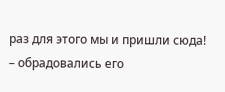раз для этого мы и пришли сюда! – обрадовались его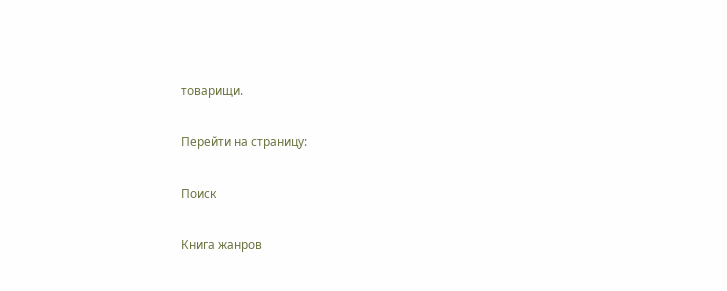товарищи.

Перейти на страницу:

Поиск

Книга жанров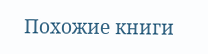Похожие книги